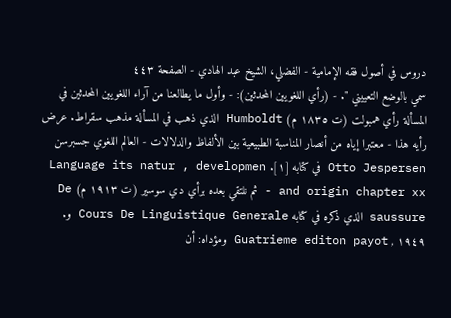دروس في أصول فقه الإمامية - الفضلي، الشيخ عبد الهادي - الصفحة ٤٤٣
سمي بالوضع التعييني ". - (رأي اللغويين المحدثين): - وأول ما يطالعنا من آراء اللغويين المحدثين في المسألة رأي همبولت (ت ١٨٣٥ م) Humboldt الذي ذهب في المسألة مذهب سقراط. عرض رأيه هذا - معتبرا إياه من أنصار المناسبة الطبيعية بين الألفاظ والدلالات - العالم اللغوي جسبرسن Otto Jespersen في كتابه [١]. Language its natur , developmen and origin chapter xx - ثم نلتقي بعده برأي دي سوسير (ت ١٩١٣ م) De saussure الذي ذكره في كتابه Cours De Linguistique Generale و. ١٩٤٩ , Guatrieme editon payot ومؤداه: أن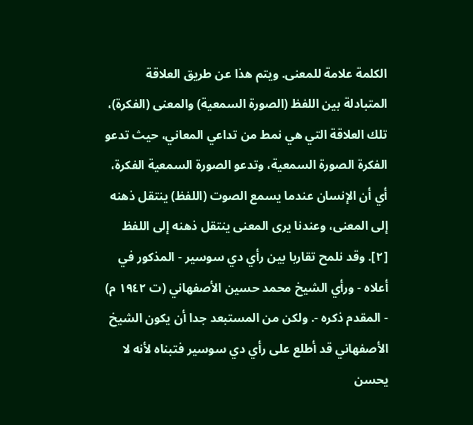الكلمة علامة للمعنى. ويتم هذا عن طريق العلاقة المتبادلة بين اللفظ (الصورة السمعية) والمعنى (الفكرة)، تلك العلاقة التي هي نمط من تداعي المعاني، حيث تدعو الفكرة الصورة السمعية، وتدعو الصورة السمعية الفكرة، أي أن الإنسان عندما يسمع الصوت (اللفظ) ينتقل ذهنه إلى المعنى، وعندنا يرى المعنى ينتقل ذهنه إلى اللفظ [٢]. وقد نلمح تقاربا بين رأي دي سوسير - المذكور في أعلاه - ورأي الشيخ محمد حسين الأصفهاني (ت ١٩٤٢ م) - المقدم ذكره -. ولكن من المستبعد جدا أن يكون الشيخ الأصفهاني قد أطلع على رأي دي سوسير فتبناه لأنه لا يحسن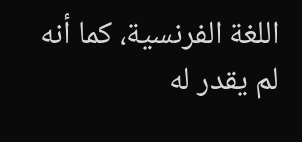اللغة الفرنسية، كما أنه لم يقدر له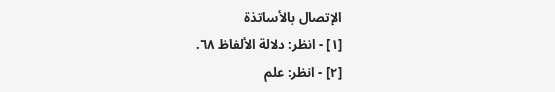الإتصال بالأساتذة
[١] - انظر: دلالة الألفاظ ٦٨.
[٢] - انظر: علم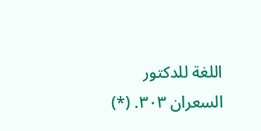اللغة للدكتور السعران ٣٠٣. (*)